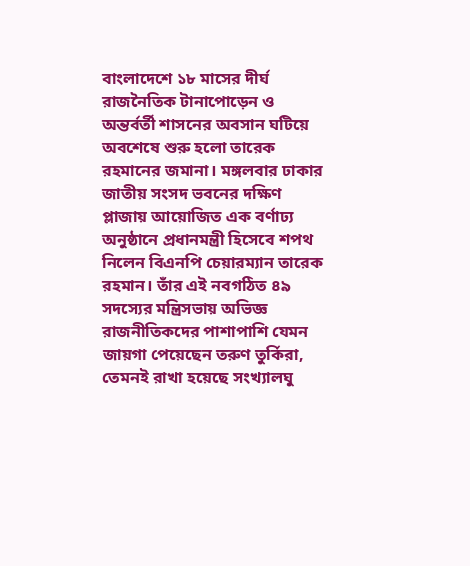বাংলাদেশে ১৮ মাসের দীর্ঘ রাজনৈতিক টানাপোড়েন ও অন্তর্বর্তী শাসনের অবসান ঘটিয়ে অবশেষে শুরু হলো তারেক রহমানের জমানা। মঙ্গলবার ঢাকার জাতীয় সংসদ ভবনের দক্ষিণ প্লাজায় আয়োজিত এক বর্ণাঢ্য অনুষ্ঠানে প্রধানমন্ত্রী হিসেবে শপথ নিলেন বিএনপি চেয়ারম্যান তারেক রহমান। তাঁর এই নবগঠিত ৪৯ সদস্যের মন্ত্রিসভায় অভিজ্ঞ রাজনীতিকদের পাশাপাশি যেমন জায়গা পেয়েছেন তরুণ তুর্কিরা, তেমনই রাখা হয়েছে সংখ্যালঘু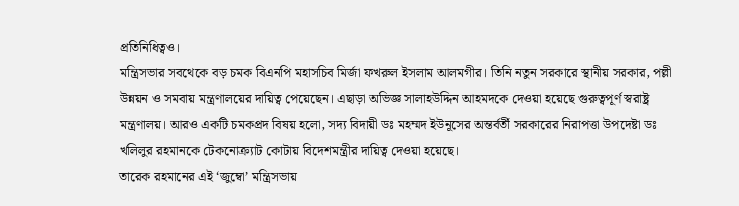প্রতিনিধিত্বও।
মন্ত্রিসভার সবথেকে বড় চমক বিএনপি মহাসচিব মির্জা ফখরুল ইসলাম আলমগীর। তিনি নতুন সরকারে স্থানীয় সরকার, পল্লী উন্নয়ন ও সমবায় মন্ত্রণালয়ের দায়িত্ব পেয়েছেন। এছাড়া অভিজ্ঞ সালাহউদ্দিন আহমদকে দেওয়া হয়েছে গুরুত্বপূর্ণ স্বরাষ্ট্র মন্ত্রণালয়। আরও একটি চমকপ্রদ বিষয় হলো, সদ্য বিদায়ী ডঃ মহম্মদ ইউনূসের অন্তর্বর্তী সরকারের নিরাপত্তা উপদেষ্টা ডঃ খলিলুর রহমানকে টেকনোক্র্যাট কোটায় বিদেশমন্ত্রীর দায়িত্ব দেওয়া হয়েছে।
তারেক রহমানের এই ‘জুম্বো’ মন্ত্রিসভায়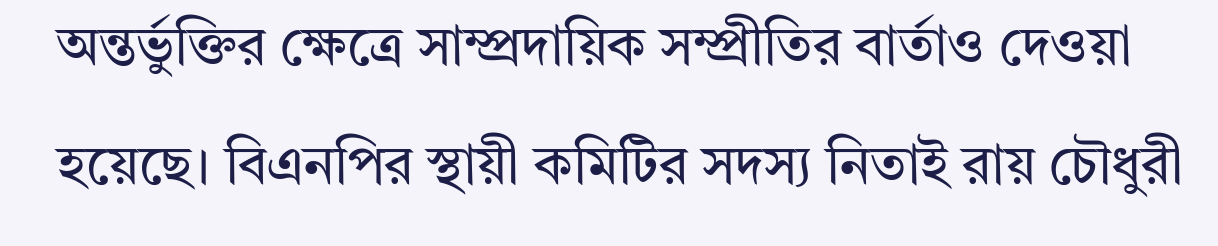অন্তর্ভুক্তির ক্ষেত্রে সাম্প্রদায়িক সম্প্রীতির বার্তাও দেওয়া হয়েছে। বিএনপির স্থায়ী কমিটির সদস্য নিতাই রায় চৌধুরী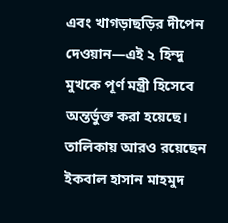এবং খাগড়াছড়ির দীপেন দেওয়ান—এই ২ হিন্দু মুখকে পূর্ণ মন্ত্রী হিসেবে অন্তর্ভুক্ত করা হয়েছে। তালিকায় আরও রয়েছেন ইকবাল হাসান মাহমুদ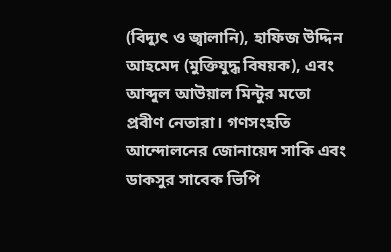(বিদ্যুৎ ও জ্বালানি), হাফিজ উদ্দিন আহমেদ (মুক্তিযুদ্ধ বিষয়ক), এবং আব্দুল আউয়াল মিন্টুর মতো প্রবীণ নেতারা। গণসংহতি আন্দোলনের জোনায়েদ সাকি এবং ডাকসুর সাবেক ভিপি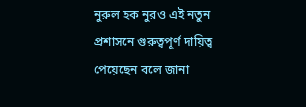নুরুল হক নুরও এই নতুন প্রশাসনে গুরুত্বপূর্ণ দায়িত্ব পেয়েছেন বলে জানা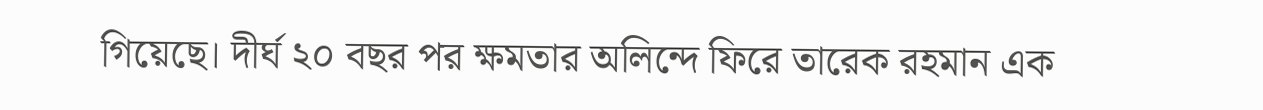গিয়েছে। দীর্ঘ ২০ বছর পর ক্ষমতার অলিন্দে ফিরে তারেক রহমান এক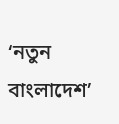‘নতুন বাংলাদেশ’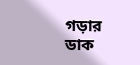গড়ার ডাক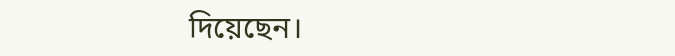দিয়েছেন।